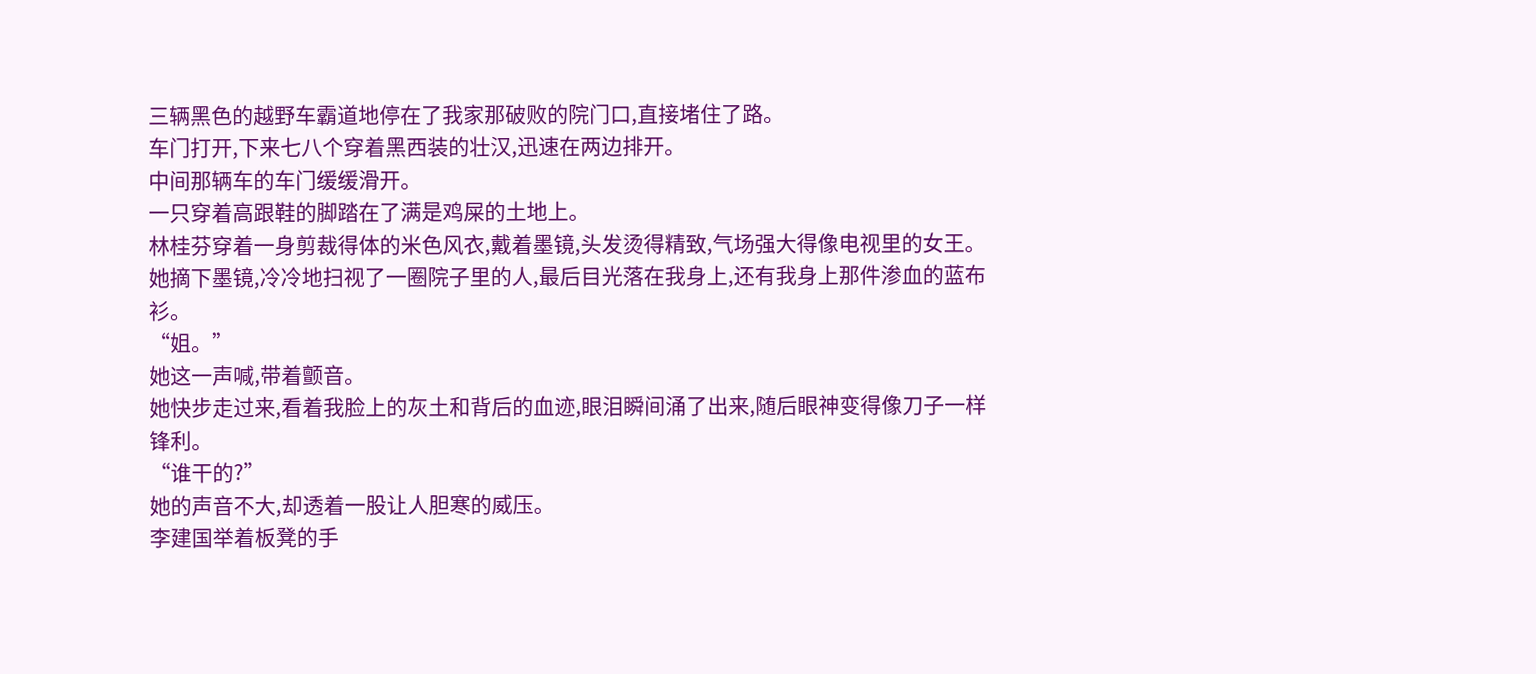三辆黑色的越野车霸道地停在了我家那破败的院门口,直接堵住了路。
车门打开,下来七八个穿着黑西装的壮汉,迅速在两边排开。
中间那辆车的车门缓缓滑开。
一只穿着高跟鞋的脚踏在了满是鸡屎的土地上。
林桂芬穿着一身剪裁得体的米色风衣,戴着墨镜,头发烫得精致,气场强大得像电视里的女王。
她摘下墨镜,冷冷地扫视了一圈院子里的人,最后目光落在我身上,还有我身上那件渗血的蓝布衫。
“姐。”
她这一声喊,带着颤音。
她快步走过来,看着我脸上的灰土和背后的血迹,眼泪瞬间涌了出来,随后眼神变得像刀子一样锋利。
“谁干的?”
她的声音不大,却透着一股让人胆寒的威压。
李建国举着板凳的手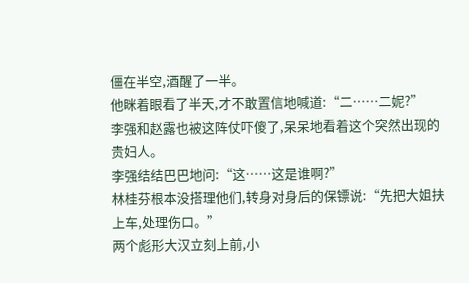僵在半空,酒醒了一半。
他眯着眼看了半天,才不敢置信地喊道:“二……二妮?”
李强和赵露也被这阵仗吓傻了,呆呆地看着这个突然出现的贵妇人。
李强结结巴巴地问:“这……这是谁啊?”
林桂芬根本没搭理他们,转身对身后的保镖说:“先把大姐扶上车,处理伤口。”
两个彪形大汉立刻上前,小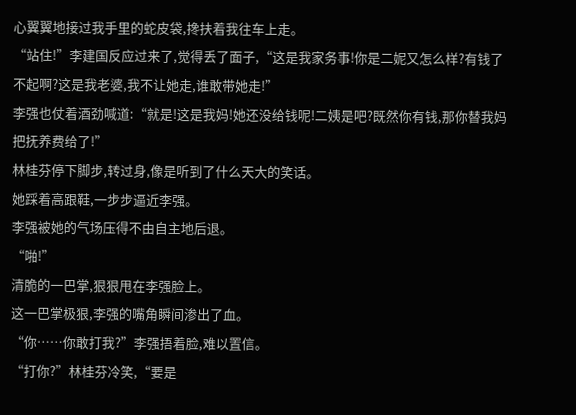心翼翼地接过我手里的蛇皮袋,搀扶着我往车上走。
“站住!”李建国反应过来了,觉得丢了面子,“这是我家务事!你是二妮又怎么样?有钱了不起啊?这是我老婆,我不让她走,谁敢带她走!”
李强也仗着酒劲喊道:“就是!这是我妈!她还没给钱呢!二姨是吧?既然你有钱,那你替我妈把抚养费给了!”
林桂芬停下脚步,转过身,像是听到了什么天大的笑话。
她踩着高跟鞋,一步步逼近李强。
李强被她的气场压得不由自主地后退。
“啪!”
清脆的一巴掌,狠狠甩在李强脸上。
这一巴掌极狠,李强的嘴角瞬间渗出了血。
“你……你敢打我?”李强捂着脸,难以置信。
“打你?”林桂芬冷笑,“要是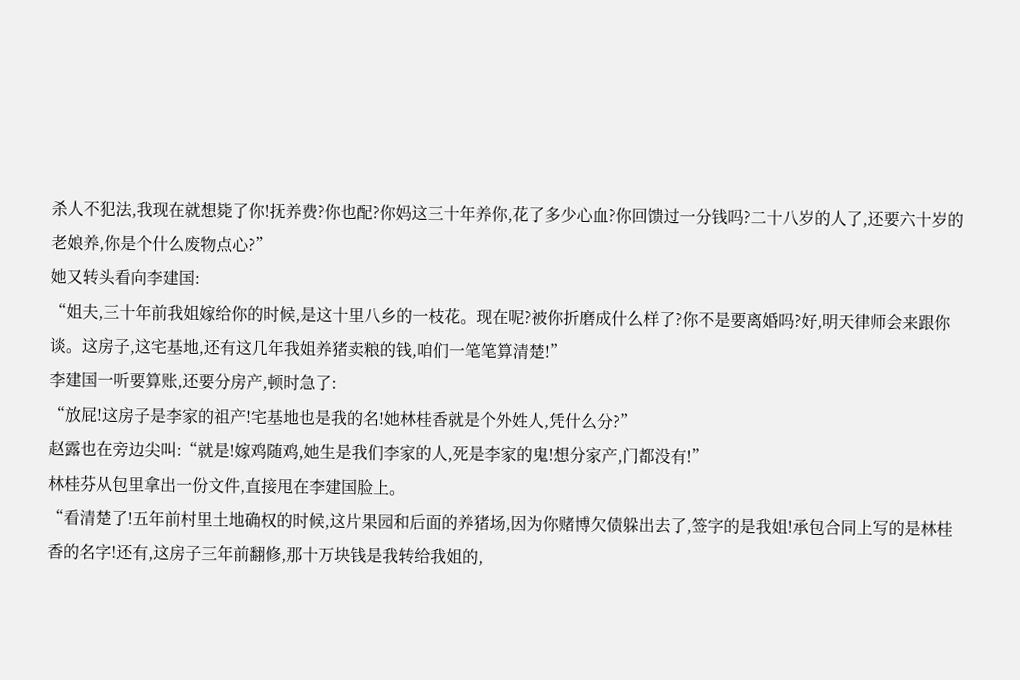杀人不犯法,我现在就想毙了你!抚养费?你也配?你妈这三十年养你,花了多少心血?你回馈过一分钱吗?二十八岁的人了,还要六十岁的老娘养,你是个什么废物点心?”
她又转头看向李建国:
“姐夫,三十年前我姐嫁给你的时候,是这十里八乡的一枝花。现在呢?被你折磨成什么样了?你不是要离婚吗?好,明天律师会来跟你谈。这房子,这宅基地,还有这几年我姐养猪卖粮的钱,咱们一笔笔算清楚!”
李建国一听要算账,还要分房产,顿时急了:
“放屁!这房子是李家的祖产!宅基地也是我的名!她林桂香就是个外姓人,凭什么分?”
赵露也在旁边尖叫:“就是!嫁鸡随鸡,她生是我们李家的人,死是李家的鬼!想分家产,门都没有!”
林桂芬从包里拿出一份文件,直接甩在李建国脸上。
“看清楚了!五年前村里土地确权的时候,这片果园和后面的养猪场,因为你赌博欠债躲出去了,签字的是我姐!承包合同上写的是林桂香的名字!还有,这房子三年前翻修,那十万块钱是我转给我姐的,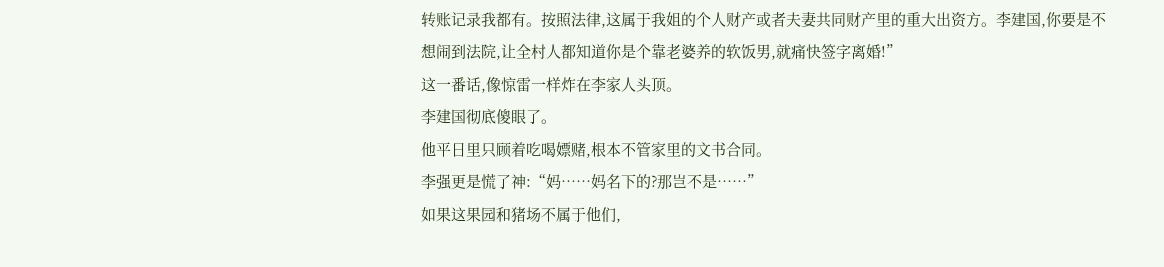转账记录我都有。按照法律,这属于我姐的个人财产或者夫妻共同财产里的重大出资方。李建国,你要是不想闹到法院,让全村人都知道你是个靠老婆养的软饭男,就痛快签字离婚!”
这一番话,像惊雷一样炸在李家人头顶。
李建国彻底傻眼了。
他平日里只顾着吃喝嫖赌,根本不管家里的文书合同。
李强更是慌了神:“妈……妈名下的?那岂不是……”
如果这果园和猪场不属于他们,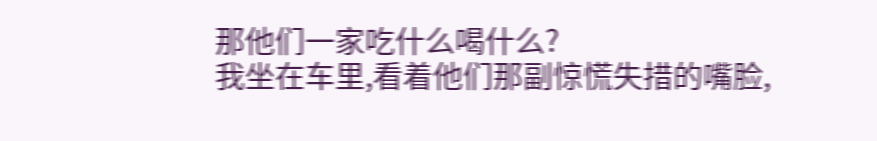那他们一家吃什么喝什么?
我坐在车里,看着他们那副惊慌失措的嘴脸,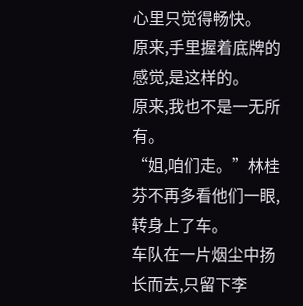心里只觉得畅快。
原来,手里握着底牌的感觉,是这样的。
原来,我也不是一无所有。
“姐,咱们走。”林桂芬不再多看他们一眼,转身上了车。
车队在一片烟尘中扬长而去,只留下李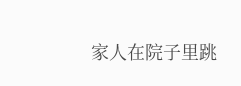家人在院子里跳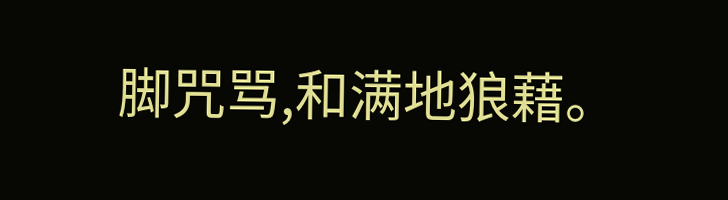脚咒骂,和满地狼藉。